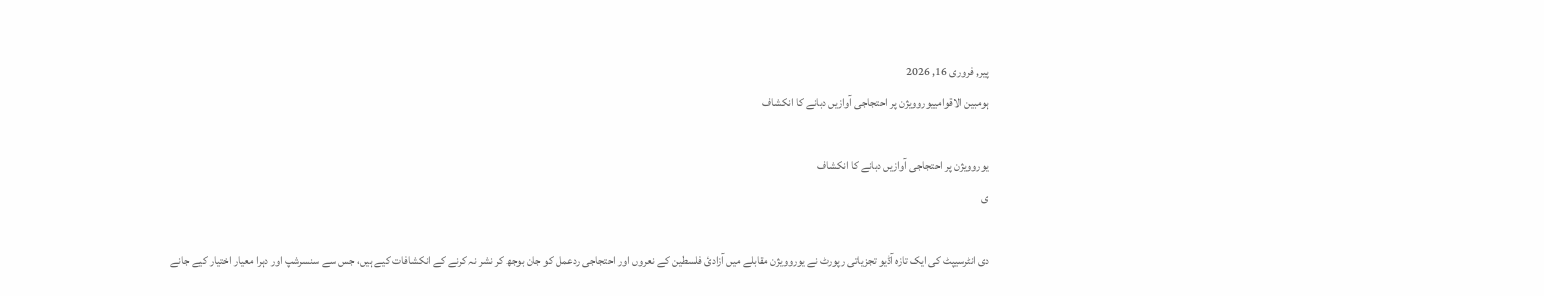پیر, فروری 16, 2026
ہومبین الاقوامییوروویژن پر احتجاجی آوازیں دبانے کا انکشاف

یوروویژن پر احتجاجی آوازیں دبانے کا انکشاف
ی

دی انٹرسیپٹ کی ایک تازہ آڈیو تجزیاتی رپورٹ نے یوروویژن مقابلے میں آزادیٔ فلسطین کے نعروں اور احتجاجی ردعمل کو جان بوجھ کر نشر نہ کرنے کے انکشافات کیے ہیں، جس سے سنسرشپ اور دہرا معیار اختیار کیے جانے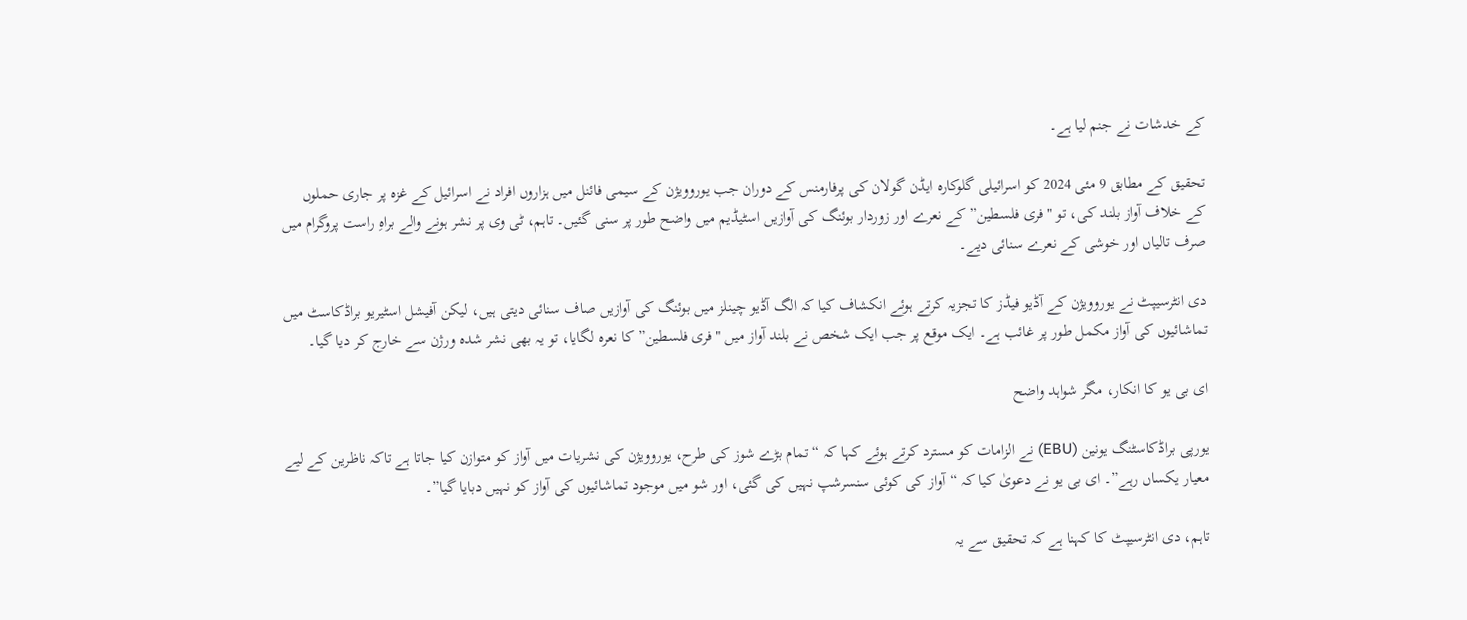کے خدشات نے جنم لیا ہے۔

تحقیق کے مطابق 9 مئی 2024 کو اسرائیلی گلوکارہ ایڈن گولان کی پرفارمنس کے دوران جب یوروویژن کے سیمی فائنل میں ہزاروں افراد نے اسرائیل کے غزہ پر جاری حملوں کے خلاف آواز بلند کی، تو "فری فلسطین” کے نعرے اور زوردار بوئنگ کی آوازیں اسٹیڈیم میں واضح طور پر سنی گئیں۔ تاہم، ٹی وی پر نشر ہونے والے براہِ راست پروگرام میں صرف تالیاں اور خوشی کے نعرے سنائی دیے۔

دی انٹرسیپٹ نے یوروویژن کے آڈیو فیڈز کا تجزیہ کرتے ہوئے انکشاف کیا کہ الگ آڈیو چینلز میں بوئنگ کی آوازیں صاف سنائی دیتی ہیں، لیکن آفیشل اسٹیریو براڈکاسٹ میں تماشائیوں کی آواز مکمل طور پر غائب ہے۔ ایک موقع پر جب ایک شخص نے بلند آواز میں "فری فلسطین” کا نعرہ لگایا، تو یہ بھی نشر شدہ ورژن سے خارج کر دیا گیا۔

ای بی یو کا انکار، مگر شواہد واضح

یورپی براڈکاسٹنگ یونین (EBU) نے الزامات کو مسترد کرتے ہوئے کہا کہ “تمام بڑے شوز کی طرح، یوروویژن کی نشریات میں آواز کو متوازن کیا جاتا ہے تاکہ ناظرین کے لیے معیار یکساں رہے”۔ ای بی یو نے دعویٰ کیا کہ “آواز کی کوئی سنسرشپ نہیں کی گئی، اور شو میں موجود تماشائیوں کی آواز کو نہیں دبایا گیا”۔

تاہم، دی انٹرسیپٹ کا کہنا ہے کہ تحقیق سے یہ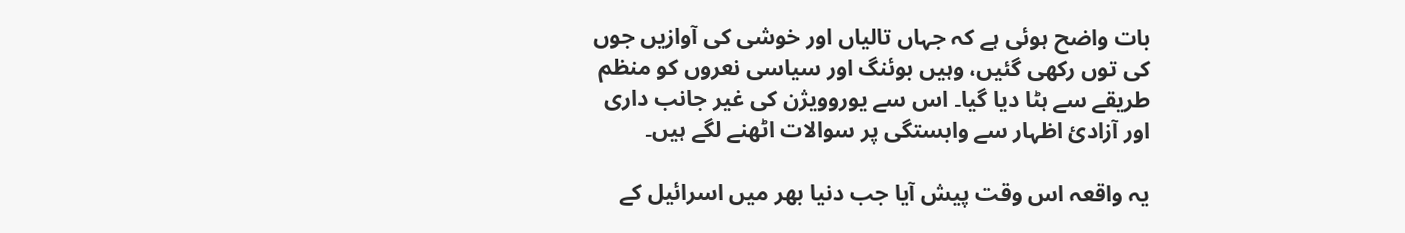بات واضح ہوئی ہے کہ جہاں تالیاں اور خوشی کی آوازیں جوں کی توں رکھی گئیں، وہیں بوئنگ اور سیاسی نعروں کو منظم طریقے سے ہٹا دیا گیا۔ اس سے یوروویژن کی غیر جانب داری اور آزادیٔ اظہار سے وابستگی پر سوالات اٹھنے لگے ہیں۔

یہ واقعہ اس وقت پیش آیا جب دنیا بھر میں اسرائیل کے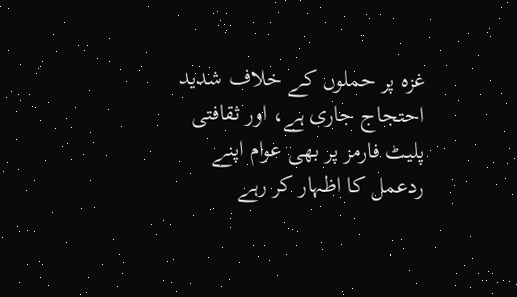غزہ پر حملوں کے خلاف شدید احتجاج جاری ہے، اور ثقافتی پلیٹ فارمز پر بھی عوام اپنے ردعمل کا اظہار کر رہے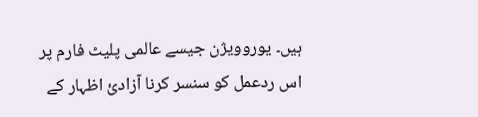ہیں۔ یوروویژن جیسے عالمی پلیٹ فارم پر اس ردعمل کو سنسر کرنا آزادیٔ اظہار کے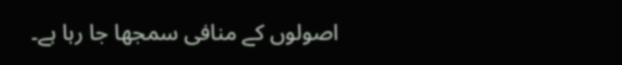اصولوں کے منافی سمجھا جا رہا ہے۔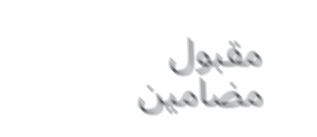مقبول مضامین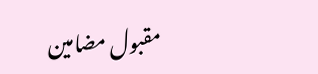مقبول مضامین